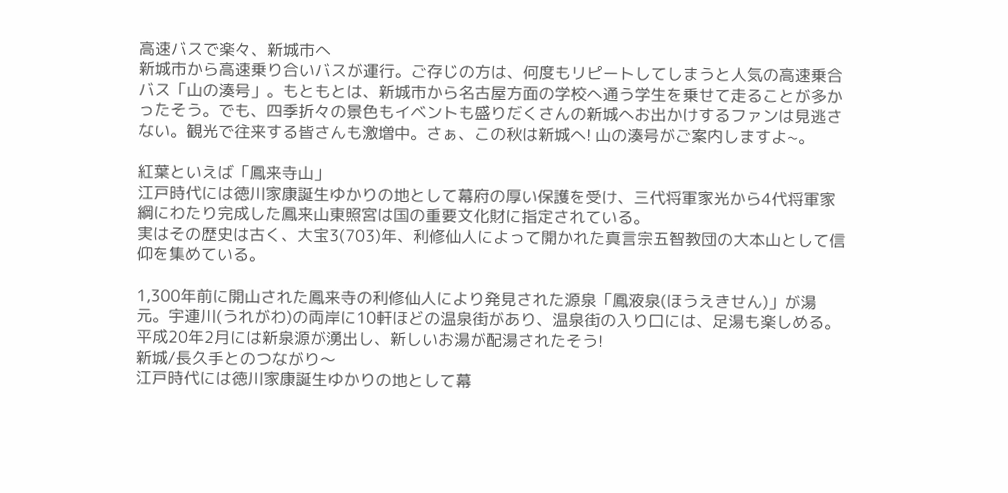高速バスで楽々、新城市へ
新城市から高速乗り合いバスが運行。ご存じの方は、何度もリピートしてしまうと人気の高速乗合バス「山の湊号」。もともとは、新城市から名古屋方面の学校へ通う学生を乗せて走ることが多かったそう。でも、四季折々の景色もイベントも盛りだくさんの新城へお出かけするファンは見逃さない。観光で往来する皆さんも激増中。さぁ、この秋は新城へ! 山の湊号がご案内しますよ~。

紅葉といえば「鳳来寺山」
江戸時代には徳川家康誕生ゆかりの地として幕府の厚い保護を受け、三代将軍家光から4代将軍家綱にわたり完成した鳳来山東照宮は国の重要文化財に指定されている。
実はその歴史は古く、大宝3(703)年、利修仙人によって開かれた真言宗五智教団の大本山として信仰を集めている。

1,300年前に開山された鳳来寺の利修仙人により発見された源泉「鳳液泉(ほうえきせん)」が湯元。宇連川(うれがわ)の両岸に10軒ほどの温泉街があり、温泉街の入り口には、足湯も楽しめる。平成20年2月には新泉源が湧出し、新しいお湯が配湯されたそう!
新城/長久手とのつながり〜
江戸時代には徳川家康誕生ゆかりの地として幕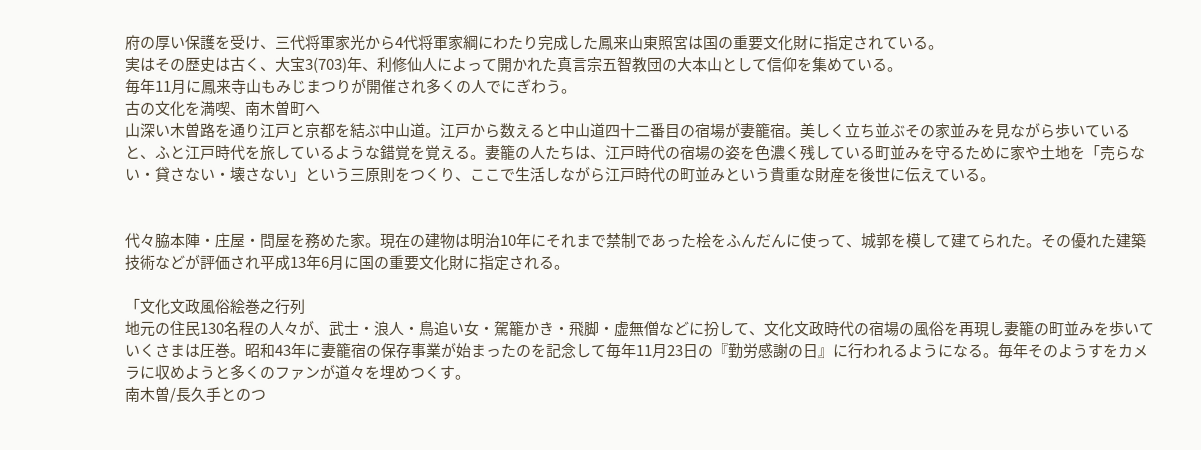府の厚い保護を受け、三代将軍家光から4代将軍家綱にわたり完成した鳳来山東照宮は国の重要文化財に指定されている。
実はその歴史は古く、大宝3(703)年、利修仙人によって開かれた真言宗五智教団の大本山として信仰を集めている。
毎年11月に鳳来寺山もみじまつりが開催され多くの人でにぎわう。
古の文化を満喫、南木曽町へ
山深い木曽路を通り江戸と京都を結ぶ中山道。江戸から数えると中山道四十二番目の宿場が妻籠宿。美しく立ち並ぶその家並みを見ながら歩いていると、ふと江戸時代を旅しているような錯覚を覚える。妻籠の人たちは、江戸時代の宿場の姿を色濃く残している町並みを守るために家や土地を「売らない・貸さない・壊さない」という三原則をつくり、ここで生活しながら江戸時代の町並みという貴重な財産を後世に伝えている。


代々脇本陣・庄屋・問屋を務めた家。現在の建物は明治10年にそれまで禁制であった桧をふんだんに使って、城郭を模して建てられた。その優れた建築技術などが評価され平成13年6月に国の重要文化財に指定される。

「文化文政風俗絵巻之行列
地元の住民130名程の人々が、武士・浪人・鳥追い女・駕籠かき・飛脚・虚無僧などに扮して、文化文政時代の宿場の風俗を再現し妻籠の町並みを歩いていくさまは圧巻。昭和43年に妻籠宿の保存事業が始まったのを記念して毎年11月23日の『勤労感謝の日』に行われるようになる。毎年そのようすをカメラに収めようと多くのファンが道々を埋めつくす。
南木曽/長久手とのつ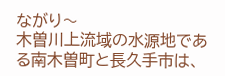ながり〜
木曽川上流域の水源地である南木曽町と長久手市は、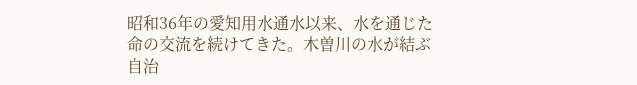昭和36年の愛知用水通水以来、水を通じた命の交流を続けてきた。木曽川の水が結ぶ自治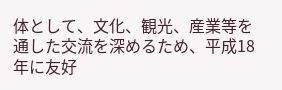体として、文化、観光、産業等を通した交流を深めるため、平成18年に友好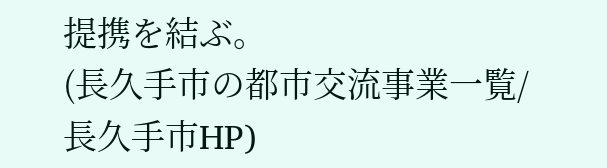提携を結ぶ。
(長久手市の都市交流事業一覧/長久手市HP)